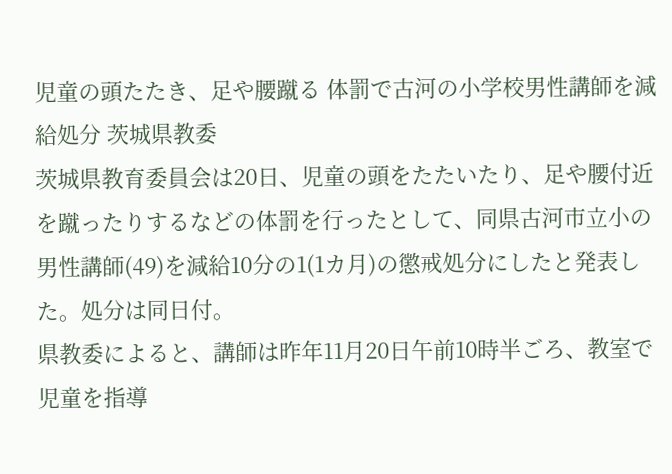児童の頭たたき、足や腰蹴る 体罰で古河の小学校男性講師を減給処分 茨城県教委
茨城県教育委員会は20日、児童の頭をたたいたり、足や腰付近を蹴ったりするなどの体罰を行ったとして、同県古河市立小の男性講師(49)を減給10分の1(1カ月)の懲戒処分にしたと発表した。処分は同日付。
県教委によると、講師は昨年11月20日午前10時半ごろ、教室で児童を指導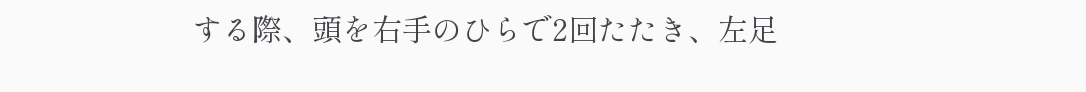する際、頭を右手のひらで2回たたき、左足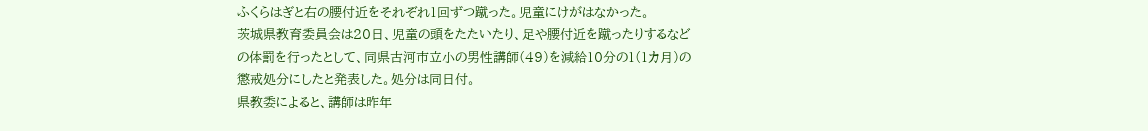ふくらはぎと右の腰付近をそれぞれ1回ずつ蹴った。児童にけがはなかった。
茨城県教育委員会は20日、児童の頭をたたいたり、足や腰付近を蹴ったりするなどの体罰を行ったとして、同県古河市立小の男性講師(49)を減給10分の1(1カ月)の懲戒処分にしたと発表した。処分は同日付。
県教委によると、講師は昨年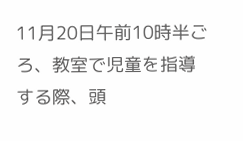11月20日午前10時半ごろ、教室で児童を指導する際、頭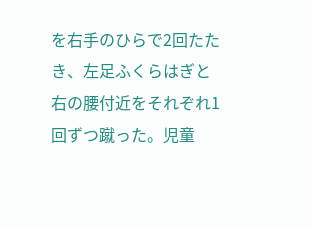を右手のひらで2回たたき、左足ふくらはぎと右の腰付近をそれぞれ1回ずつ蹴った。児童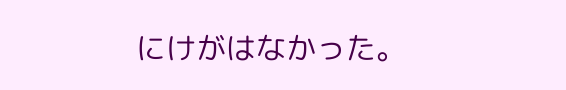にけがはなかった。